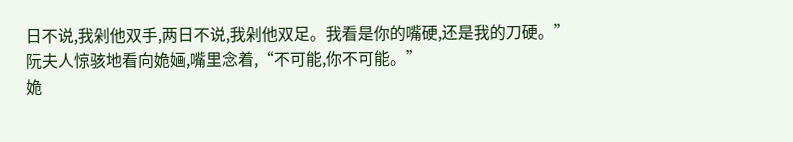日不说,我剁他双手,两日不说,我剁他双足。我看是你的嘴硬,还是我的刀硬。”
阮夫人惊骇地看向姽婳,嘴里念着,“不可能,你不可能。”
姽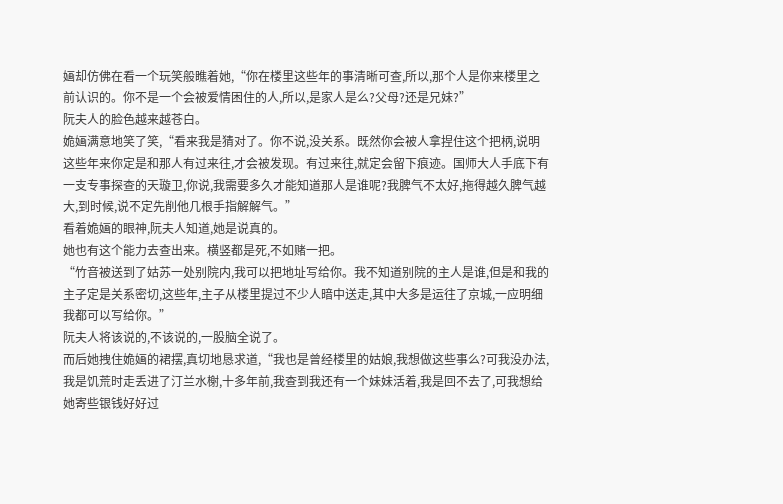婳却仿佛在看一个玩笑般瞧着她,“你在楼里这些年的事清晰可查,所以,那个人是你来楼里之前认识的。你不是一个会被爱情困住的人,所以,是家人是么?父母?还是兄妹?”
阮夫人的脸色越来越苍白。
姽婳满意地笑了笑,“看来我是猜对了。你不说,没关系。既然你会被人拿捏住这个把柄,说明这些年来你定是和那人有过来往,才会被发现。有过来往,就定会留下痕迹。国师大人手底下有一支专事探查的天璇卫,你说,我需要多久才能知道那人是谁呢?我脾气不太好,拖得越久脾气越大,到时候,说不定先削他几根手指解解气。”
看着姽婳的眼神,阮夫人知道,她是说真的。
她也有这个能力去查出来。横竖都是死,不如赌一把。
“竹音被送到了姑苏一处别院内,我可以把地址写给你。我不知道别院的主人是谁,但是和我的主子定是关系密切,这些年,主子从楼里提过不少人暗中送走,其中大多是运往了京城,一应明细我都可以写给你。”
阮夫人将该说的,不该说的,一股脑全说了。
而后她拽住姽婳的裙摆,真切地恳求道,“我也是曾经楼里的姑娘,我想做这些事么?可我没办法,我是饥荒时走丢进了汀兰水榭,十多年前,我查到我还有一个妹妹活着,我是回不去了,可我想给她寄些银钱好好过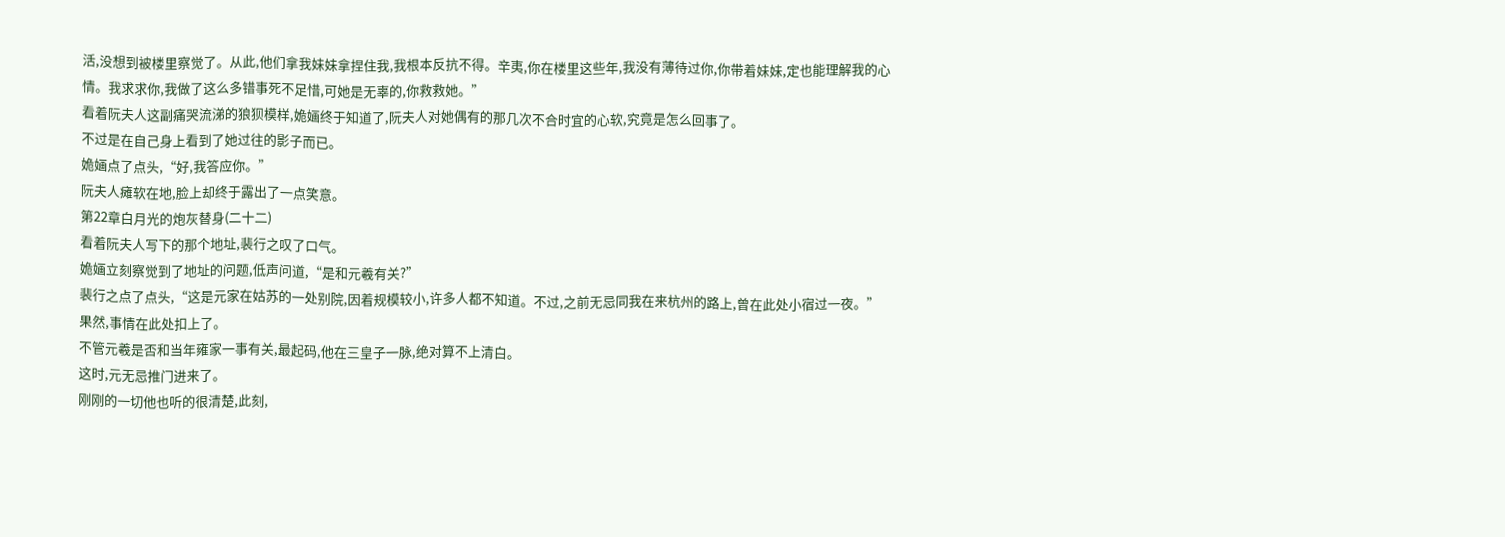活,没想到被楼里察觉了。从此,他们拿我妹妹拿捏住我,我根本反抗不得。辛夷,你在楼里这些年,我没有薄待过你,你带着妹妹,定也能理解我的心情。我求求你,我做了这么多错事死不足惜,可她是无辜的,你救救她。”
看着阮夫人这副痛哭流涕的狼狈模样,姽婳终于知道了,阮夫人对她偶有的那几次不合时宜的心软,究竟是怎么回事了。
不过是在自己身上看到了她过往的影子而已。
姽婳点了点头,“好,我答应你。”
阮夫人瘫软在地,脸上却终于露出了一点笑意。
第22章白月光的炮灰替身(二十二)
看着阮夫人写下的那个地址,裴行之叹了口气。
姽婳立刻察觉到了地址的问题,低声问道,“是和元羲有关?”
裴行之点了点头,“这是元家在姑苏的一处别院,因着规模较小,许多人都不知道。不过,之前无忌同我在来杭州的路上,曾在此处小宿过一夜。”
果然,事情在此处扣上了。
不管元羲是否和当年雍家一事有关,最起码,他在三皇子一脉,绝对算不上清白。
这时,元无忌推门进来了。
刚刚的一切他也听的很清楚,此刻,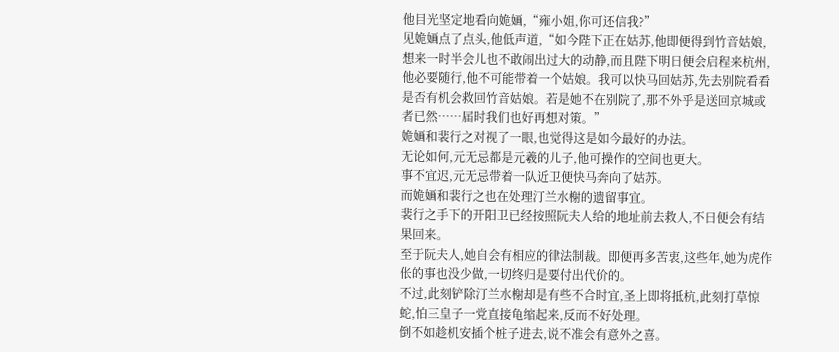他目光坚定地看向姽婳,“雍小姐,你可还信我?”
见姽婳点了点头,他低声道,“如今陛下正在姑苏,他即便得到竹音姑娘,想来一时半会儿也不敢闹出过大的动静,而且陛下明日便会启程来杭州,他必要随行,他不可能带着一个姑娘。我可以快马回姑苏,先去别院看看是否有机会救回竹音姑娘。若是她不在别院了,那不外乎是送回京城或者已然……届时我们也好再想对策。”
姽婳和裴行之对视了一眼,也觉得这是如今最好的办法。
无论如何,元无忌都是元羲的儿子,他可操作的空间也更大。
事不宜迟,元无忌带着一队近卫便快马奔向了姑苏。
而姽婳和裴行之也在处理汀兰水榭的遗留事宜。
裴行之手下的开阳卫已经按照阮夫人给的地址前去救人,不日便会有结果回来。
至于阮夫人,她自会有相应的律法制裁。即便再多苦衷,这些年,她为虎作伥的事也没少做,一切终归是要付出代价的。
不过,此刻铲除汀兰水榭却是有些不合时宜,圣上即将抵杭,此刻打草惊蛇,怕三皇子一党直接龟缩起来,反而不好处理。
倒不如趁机安插个桩子进去,说不准会有意外之喜。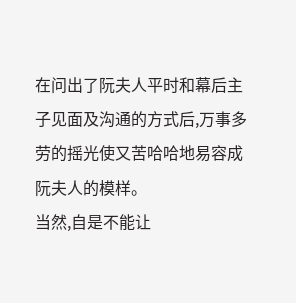在问出了阮夫人平时和幕后主子见面及沟通的方式后,万事多劳的摇光使又苦哈哈地易容成阮夫人的模样。
当然,自是不能让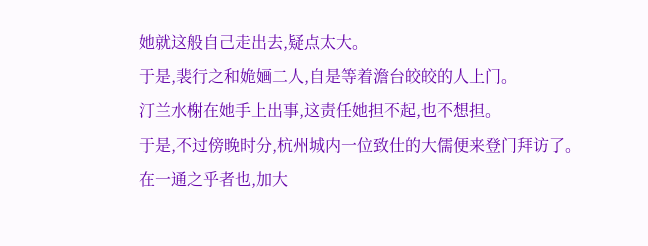她就这般自己走出去,疑点太大。
于是,裴行之和姽婳二人,自是等着澹台皎皎的人上门。
汀兰水榭在她手上出事,这责任她担不起,也不想担。
于是,不过傍晚时分,杭州城内一位致仕的大儒便来登门拜访了。
在一通之乎者也,加大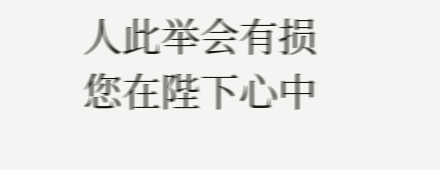人此举会有损您在陛下心中